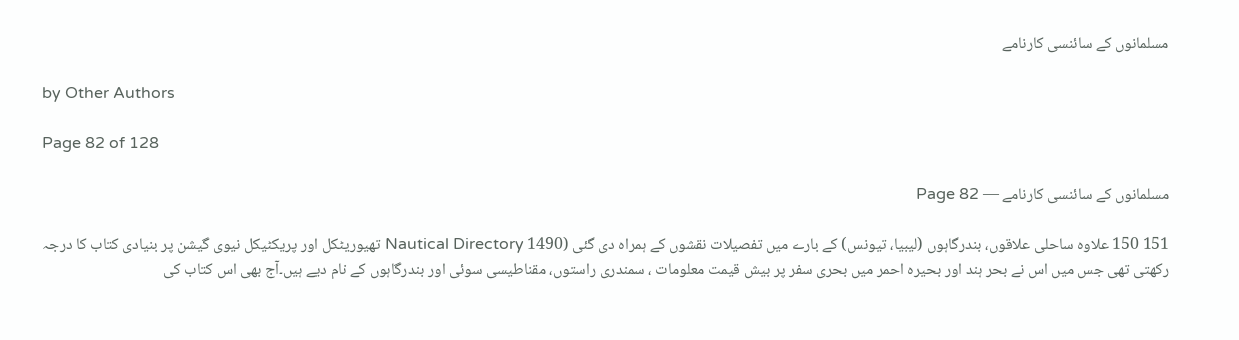مسلمانوں کے سائنسی کارنامے

by Other Authors

Page 82 of 128

مسلمانوں کے سائنسی کارنامے — Page 82

151 150 علاوہ ساحلی علاقوں، بندرگاہوں (لیبیا، تیونس) کے بارے میں تفصیلات نقشوں کے ہمراہ دی گئی (1490 Nautical Directory تھیوریٹکل اور پریکٹیکل نیوی گیشن پر بنیادی کتاب کا درجہ رکھتی تھی جس میں اس نے بحر ہند اور بحیرہ احمر میں بحری سفر پر بیش قیمت معلومات ، سمندری راستوں، مقناطیسی سوئی اور بندرگاہوں کے نام دیے ہیں۔آج بھی اس کتاب کی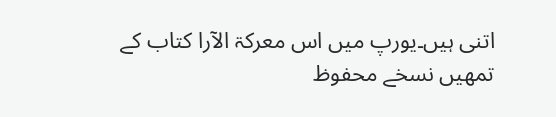اتنی ہیں۔یورپ میں اس معرکۃ الآرا کتاب کے تمھیں نسخے محفوظ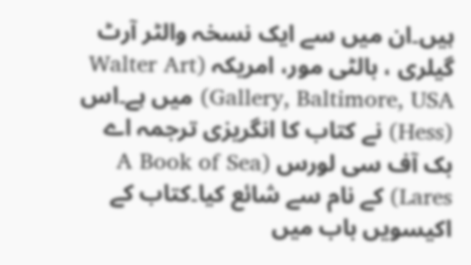ہیں۔ان میں سے ایک نسخہ والٹر آرٹ گیلری ، بالٹی مور، امریکہ (Walter Art Gallery, Baltimore, USA) میں ہے۔اس (Hess) نے کتاب کا انگریزی ترجمہ اے بک آف سی لورس (A Book of Sea Lares) کے نام سے شائع کیا۔کتاب کے اکیسویں باب میں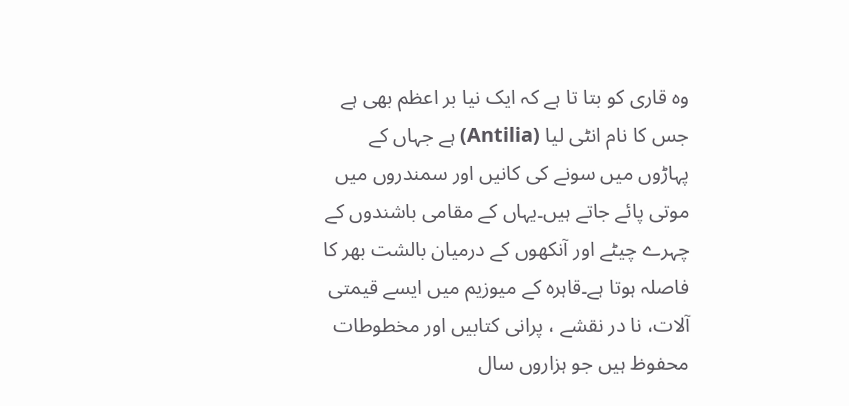وہ قاری کو بتا تا ہے کہ ایک نیا بر اعظم بھی ہے جس کا نام انٹی لیا (Antilia) ہے جہاں کے پہاڑوں میں سونے کی کانیں اور سمندروں میں موتی پائے جاتے ہیں۔یہاں کے مقامی باشندوں کے چہرے چیٹے اور آنکھوں کے درمیان بالشت بھر کا فاصلہ ہوتا ہے۔قاہرہ کے میوزیم میں ایسے قیمتی آلات، نا در نقشے ، پرانی کتابیں اور مخطوطات محفوظ ہیں جو ہزاروں سال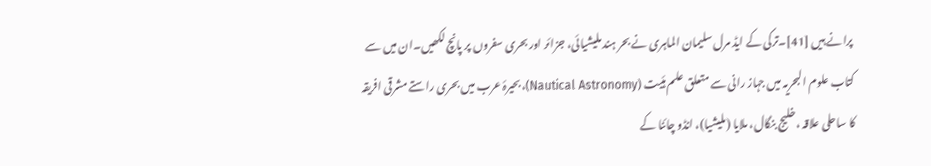پرانے ہیں [41]۔ترکی کے ایڈ مرل سلیمان الماہری نے بحر ہند ملیشیائی، جزائر اور بحری سفروں پر پانچ لکھیں۔ان میں سے کتاب علوم البحریہ میں جہاز رانی سے متعلق علم ہئیت (Nautical Astronomy)، بحیرۂ عرب میں بحری راستے مشرقی افریقہ کا ساحلی علاقہ ،خلیج بنگال، ملایا (ملیشیا)، انڈو چائنا کے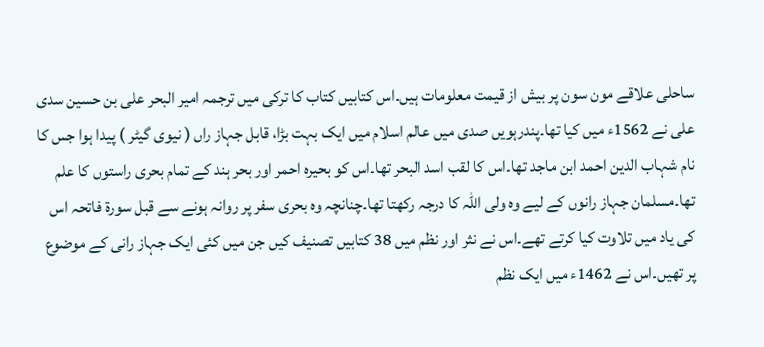ساحلی علاقے مون سون پر بیش از قیمت معلومات ہیں۔اس کتابیں کتاب کا ترکی میں ترجمہ امیر البحر علی بن حسین سدی علی نے 1562ء میں کیا تھا۔پندرہویں صدی میں عالم اسلام میں ایک بہت بڑا، قابل جہاز راں ( نیوی گیٹر ) پیدا ہوا جس کا نام شہاب الدین احمد ابن ماجد تھا۔اس کا لقب اسد البحر تھا۔اس کو بحیرہ احمر اور بحر ہند کے تمام بحری راستوں کا علم تھا۔مسلمان جہاز رانوں کے لیے وہ ولی اللہ کا درجہ رکھتا تھا۔چنانچہ وہ بحری سفر پر روانہ ہونے سے قبل سورۃ فاتحہ اس کی یاد میں تلاوت کیا کرتے تھے۔اس نے نثر اور نظم میں 38 کتابیں تصنیف کیں جن میں کئی ایک جہاز رانی کے موضوع پر تھیں۔اس نے 1462ء میں ایک نظم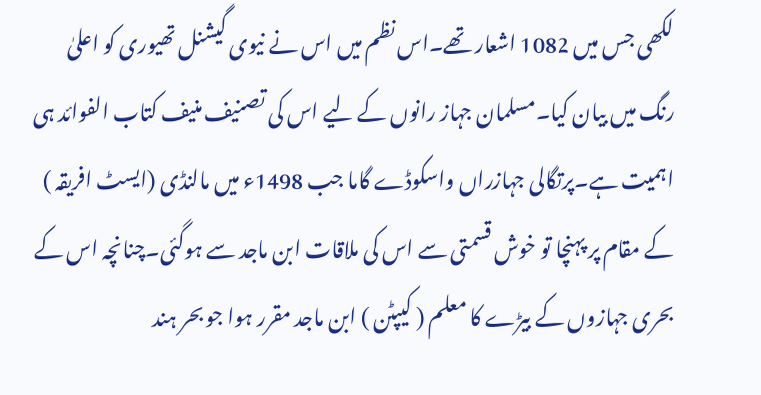لکھی جس میں 1082 اشعار تھے۔اس نظم میں اس نے نیوی گیشنل تھیوری کو اعلیٰ رنگ میں بیان کیا۔مسلمان جہاز رانوں کے لیے اس کی تصنیف منیف کتاب الفوائد ہی اہمیت ہے۔پرتگالی جہازراں واسکوڈے گاما جب 1498ء میں مالنڈی (ایسٹ افریقہ ) کے مقام پر پہنچا تو خوش قسمتی سے اس کی ملاقات ابن ماجد سے ہوگئی۔چنانچہ اس کے بحری جہازوں کے بیڑے کا معلم ( کیپٹن ) ابن ماجد مقرر ہوا جو بحر ہند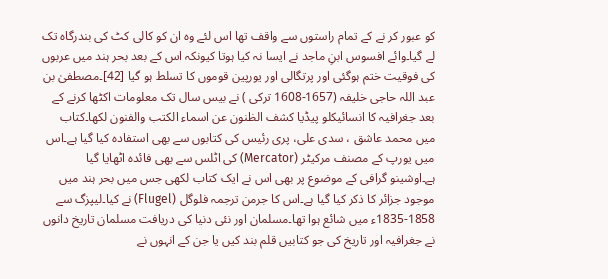کو عبور کر نے کے تمام راستوں سے واقف تھا اس لئے وہ ان کو کالی کٹ کی بندرگاہ تک لے گیا۔وائے افسوس ابنِ ماجد نے ایسا نہ کیا ہوتا کیونکہ اس کے بعد بحر ہند میں عربوں کی فوقیت ختم ہوگئی اور پرتگالی اور یورپین قوموں کا تسلط ہو گیا [42]۔مصطفیٰ بن عبد اللہ حاجی خلیفہ (1657-1608 ترکی ) نے بیس سال تک معلومات اکٹھا کرنے کے بعد جغرافیہ کا انسائیکلو پیڈیا کشف الظنون عن اسماء الكتب والفنون لکھا۔کتاب میں محمد عاشق ، سدی علی، پری رئیس کی کتابوں سے بھی استفادہ کیا گیا ہے۔اس میں یورپ کے مصنف مرکیٹر (Mercator) کی اٹلس سے بھی فائدہ اٹھایا گیا ہے۔اوشینو گرافی کے موضوع پر بھی اس نے ایک کتاب لکھی جس میں بحر ہند میں موجود جزائر کا ذکر کیا گیا ہے۔اس کا جرمن ترجمہ فلوگل (Flugel) نے کیا۔لیپزگ سے 1858-1835ء میں شائع ہوا تھا۔مسلمان اور نئی دنیا کی دریافت مسلمان تاریخ دانوں نے جغرافیہ اور تاریخ کی جو کتابیں قلم بند کیں یا جن کے انہوں نے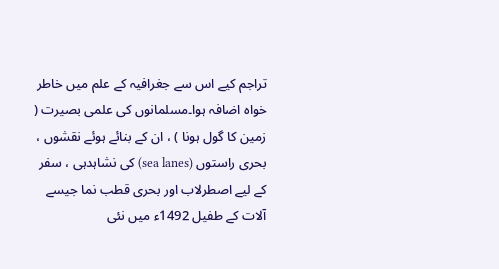تراجم کیے اس سے جغرافیہ کے علم میں خاطر خواہ اضافہ ہوا۔مسلمانوں کی علمی بصیرت ( زمین کا گول ہونا ) ، ان کے بنائے ہوئے نقشوں ، بحری راستوں (sea lanes) کی نشاہدہی ، سفر کے لیے اصطرلاب اور بحری قطب نما جیسے آلات کے طفیل 1492ء میں نئی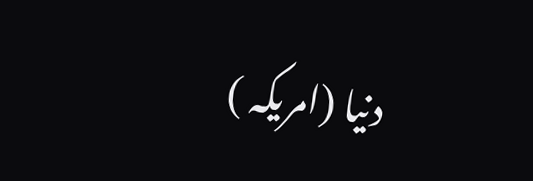دنیا (امریکہ )